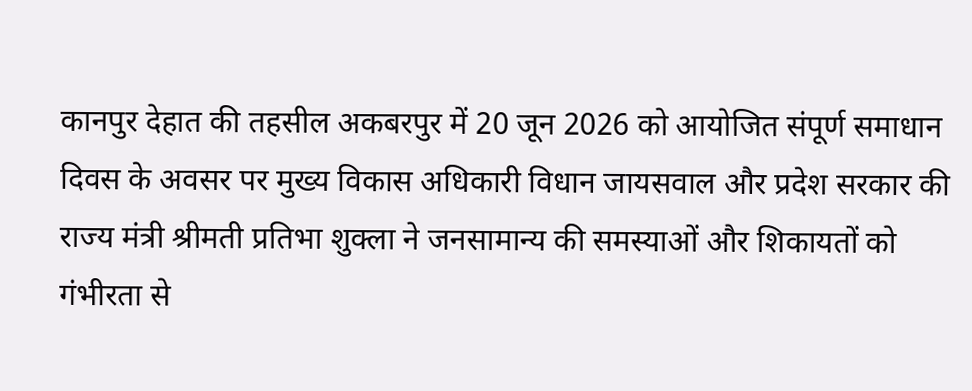कानपुर देहात की तहसील अकबरपुर में 20 जून 2026 को आयोजित संपूर्ण समाधान दिवस के अवसर पर मुख्य विकास अधिकारी विधान जायसवाल और प्रदेश सरकार की राज्य मंत्री श्रीमती प्रतिभा शुक्ला ने जनसामान्य की समस्याओं और शिकायतों को गंभीरता से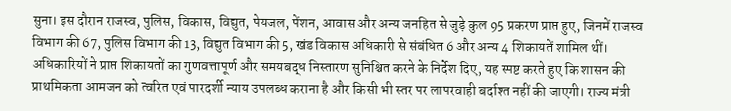सुना। इस दौरान राजस्व, पुलिस, विकास, विद्युत, पेयजल, पेंशन, आवास और अन्य जनहित से जुड़े कुल 95 प्रकरण प्राप्त हुए, जिनमें राजस्व विभाग की 67, पुलिस विभाग की 13, विद्युत विभाग की 5, खंड विकास अधिकारी से संबंधित 6 और अन्य 4 शिकायतें शामिल थीं। अधिकारियों ने प्राप्त शिकायतों का गुणवत्तापूर्ण और समयबद्ध निस्तारण सुनिश्चित करने के निर्देश दिए, यह स्पष्ट करते हुए कि शासन की प्राथमिकता आमजन को त्वरित एवं पारदर्शी न्याय उपलब्ध कराना है और किसी भी स्तर पर लापरवाही बर्दाश्त नहीं की जाएगी। राज्य मंत्री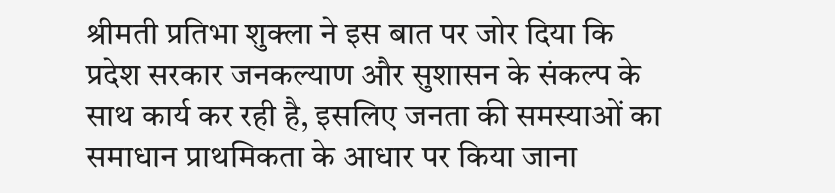श्रीमती प्रतिभा शुक्ला ने इस बात पर जोर दिया कि प्रदेश सरकार जनकल्याण और सुशासन के संकल्प के साथ कार्य कर रही है, इसलिए जनता की समस्याओं का समाधान प्राथमिकता के आधार पर किया जाना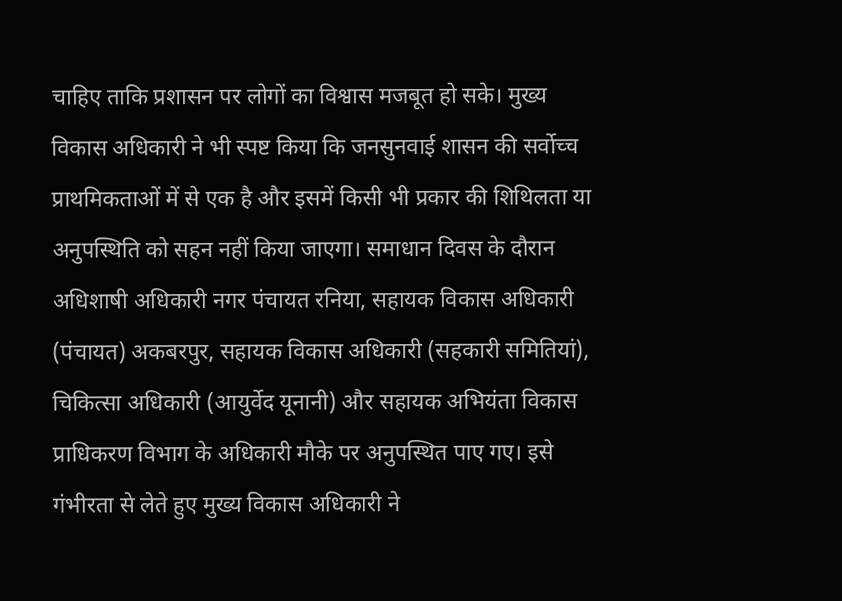चाहिए ताकि प्रशासन पर लोगों का विश्वास मजबूत हो सके। मुख्य विकास अधिकारी ने भी स्पष्ट किया कि जनसुनवाई शासन की सर्वोच्च प्राथमिकताओं में से एक है और इसमें किसी भी प्रकार की शिथिलता या अनुपस्थिति को सहन नहीं किया जाएगा। समाधान दिवस के दौरान अधिशाषी अधिकारी नगर पंचायत रनिया, सहायक विकास अधिकारी (पंचायत) अकबरपुर, सहायक विकास अधिकारी (सहकारी समितियां), चिकित्सा अधिकारी (आयुर्वेद यूनानी) और सहायक अभियंता विकास प्राधिकरण विभाग के अधिकारी मौके पर अनुपस्थित पाए गए। इसे गंभीरता से लेते हुए मुख्य विकास अधिकारी ने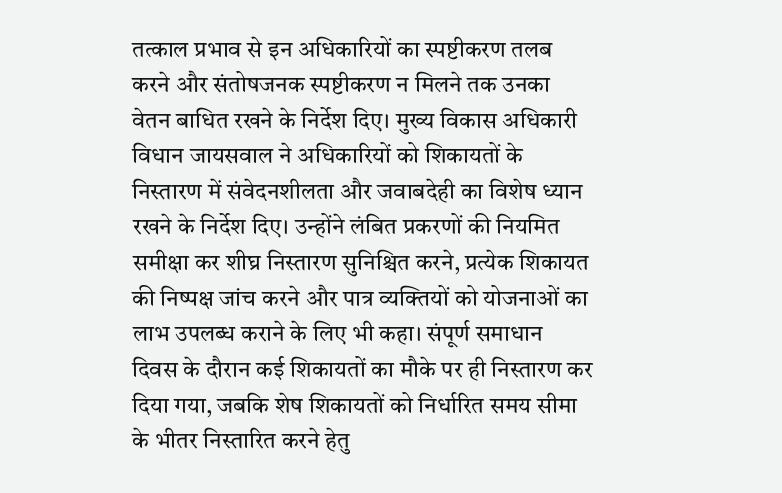तत्काल प्रभाव से इन अधिकारियों का स्पष्टीकरण तलब करने और संतोषजनक स्पष्टीकरण न मिलने तक उनका वेतन बाधित रखने के निर्देश दिए। मुख्य विकास अधिकारी विधान जायसवाल ने अधिकारियों को शिकायतों के निस्तारण में संवेदनशीलता और जवाबदेही का विशेष ध्यान रखने के निर्देश दिए। उन्होंने लंबित प्रकरणों की नियमित समीक्षा कर शीघ्र निस्तारण सुनिश्चित करने, प्रत्येक शिकायत की निष्पक्ष जांच करने और पात्र व्यक्तियों को योजनाओं का लाभ उपलब्ध कराने के लिए भी कहा। संपूर्ण समाधान दिवस के दौरान कई शिकायतों का मौके पर ही निस्तारण कर दिया गया, जबकि शेष शिकायतों को निर्धारित समय सीमा के भीतर निस्तारित करने हेतु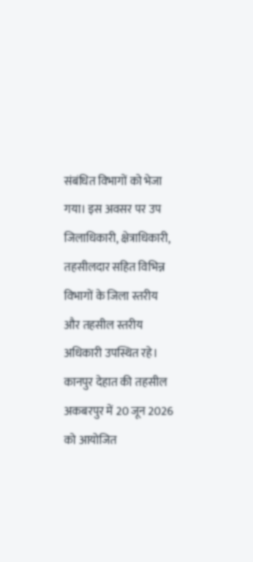संबंधित विभागों को भेजा गया। इस अवसर पर उप जिलाधिकारी, क्षेत्राधिकारी, तहसीलदार सहित विभिन्न विभागों के जिला स्तरीय और तहसील स्तरीय अधिकारी उपस्थित रहे।
कानपुर देहात की तहसील अकबरपुर में 20 जून 2026 को आयोजित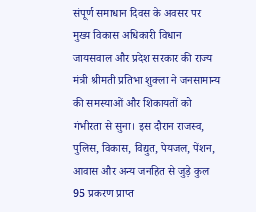संपूर्ण समाधान दिवस के अवसर पर मुख्य विकास अधिकारी विधान जायसवाल और प्रदेश सरकार की राज्य मंत्री श्रीमती प्रतिभा शुक्ला ने जनसामान्य की समस्याओं और शिकायतों को गंभीरता से सुना। इस दौरान राजस्व, पुलिस, विकास, विद्युत, पेयजल, पेंशन, आवास और अन्य जनहित से जुड़े कुल 95 प्रकरण प्राप्त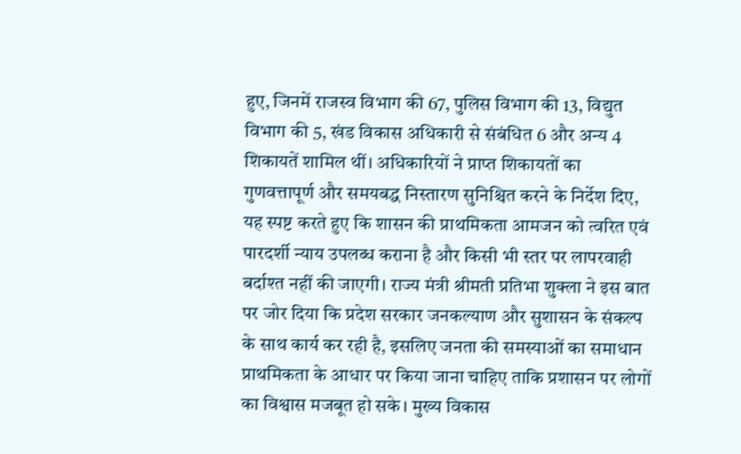हुए, जिनमें राजस्व विभाग की 67, पुलिस विभाग की 13, विद्युत विभाग की 5, खंड विकास अधिकारी से संबंधित 6 और अन्य 4 शिकायतें शामिल थीं। अधिकारियों ने प्राप्त शिकायतों का गुणवत्तापूर्ण और समयबद्ध निस्तारण सुनिश्चित करने के निर्देश दिए, यह स्पष्ट करते हुए कि शासन की प्राथमिकता आमजन को त्वरित एवं पारदर्शी न्याय उपलब्ध कराना है और किसी भी स्तर पर लापरवाही बर्दाश्त नहीं की जाएगी। राज्य मंत्री श्रीमती प्रतिभा शुक्ला ने इस बात पर जोर दिया कि प्रदेश सरकार जनकल्याण और सुशासन के संकल्प के साथ कार्य कर रही है, इसलिए जनता की समस्याओं का समाधान प्राथमिकता के आधार पर किया जाना चाहिए ताकि प्रशासन पर लोगों का विश्वास मजबूत हो सके। मुख्य विकास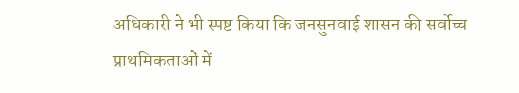अधिकारी ने भी स्पष्ट किया कि जनसुनवाई शासन की सर्वोच्च प्राथमिकताओं में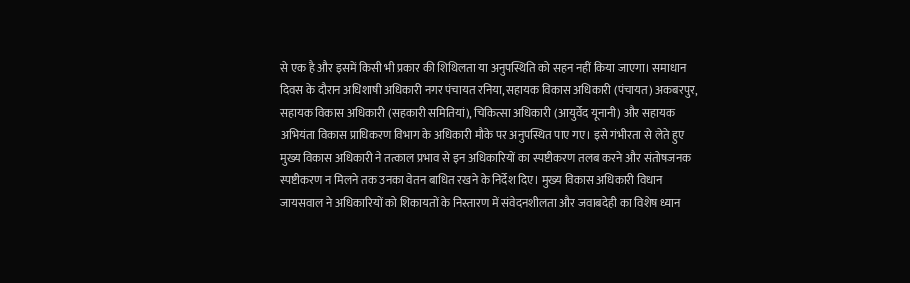से एक है और इसमें किसी भी प्रकार की शिथिलता या अनुपस्थिति को सहन नहीं किया जाएगा। समाधान दिवस के दौरान अधिशाषी अधिकारी नगर पंचायत रनिया, सहायक विकास अधिकारी (पंचायत) अकबरपुर, सहायक विकास अधिकारी (सहकारी समितियां), चिकित्सा अधिकारी (आयुर्वेद यूनानी) और सहायक अभियंता विकास प्राधिकरण विभाग के अधिकारी मौके पर अनुपस्थित पाए गए। इसे गंभीरता से लेते हुए मुख्य विकास अधिकारी ने तत्काल प्रभाव से इन अधिकारियों का स्पष्टीकरण तलब करने और संतोषजनक स्पष्टीकरण न मिलने तक उनका वेतन बाधित रखने के निर्देश दिए। मुख्य विकास अधिकारी विधान जायसवाल ने अधिकारियों को शिकायतों के निस्तारण में संवेदनशीलता और जवाबदेही का विशेष ध्यान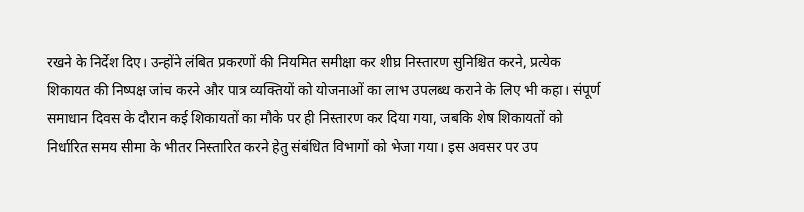रखने के निर्देश दिए। उन्होंने लंबित प्रकरणों की नियमित समीक्षा कर शीघ्र निस्तारण सुनिश्चित करने, प्रत्येक शिकायत की निष्पक्ष जांच करने और पात्र व्यक्तियों को योजनाओं का लाभ उपलब्ध कराने के लिए भी कहा। संपूर्ण समाधान दिवस के दौरान कई शिकायतों का मौके पर ही निस्तारण कर दिया गया, जबकि शेष शिकायतों को निर्धारित समय सीमा के भीतर निस्तारित करने हेतु संबंधित विभागों को भेजा गया। इस अवसर पर उप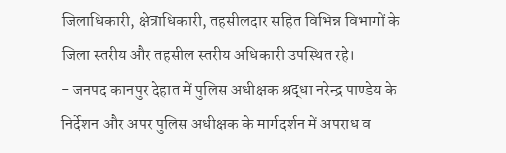जिलाधिकारी, क्षेत्राधिकारी, तहसीलदार सहित विभिन्न विभागों के जिला स्तरीय और तहसील स्तरीय अधिकारी उपस्थित रहे।
- जनपद कानपुर देहात में पुलिस अधीक्षक श्रद्धा नरेन्द्र पाण्डेय के निर्देशन और अपर पुलिस अधीक्षक के मार्गदर्शन में अपराध व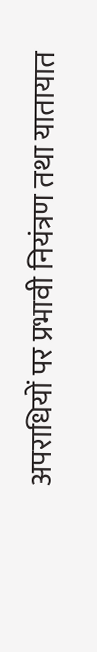अपराधियों पर प्रभावी नियंत्रण तथा यातायात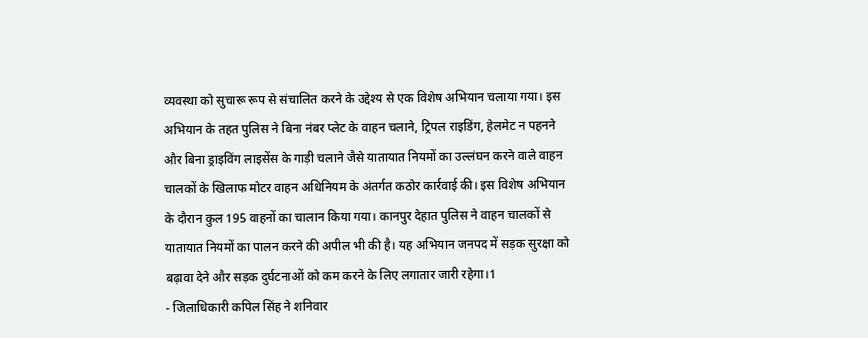व्यवस्था को सुचारू रूप से संचालित करने के उद्देश्य से एक विशेष अभियान चलाया गया। इस अभियान के तहत पुलिस ने बिना नंबर प्लेट के वाहन चलाने, ट्रिपल राइडिंग, हेलमेट न पहनने और बिना ड्राइविंग लाइसेंस के गाड़ी चलाने जैसे यातायात नियमों का उल्लंघन करने वाले वाहन चालकों के खिलाफ मोटर वाहन अधिनियम के अंतर्गत कठोर कार्रवाई की। इस विशेष अभियान के दौरान कुल 195 वाहनों का चालान किया गया। कानपुर देहात पुलिस ने वाहन चालकों से यातायात नियमों का पालन करने की अपील भी की है। यह अभियान जनपद में सड़क सुरक्षा को बढ़ावा देने और सड़क दुर्घटनाओं को कम करने के लिए लगातार जारी रहेगा।1
- जिलाधिकारी कपिल सिंह ने शनिवार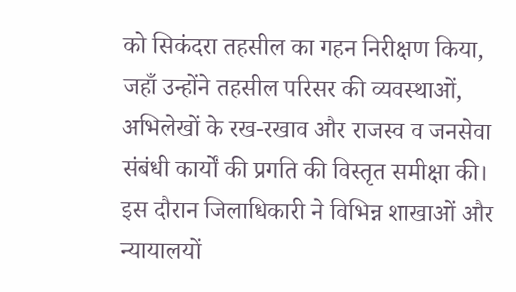को सिकंदरा तहसील का गहन निरीक्षण किया, जहाँ उन्होंने तहसील परिसर की व्यवस्थाओं, अभिलेखों के रख-रखाव और राजस्व व जनसेवा संबंधी कार्यों की प्रगति की विस्तृत समीक्षा की। इस दौरान जिलाधिकारी ने विभिन्न शाखाओं और न्यायालयों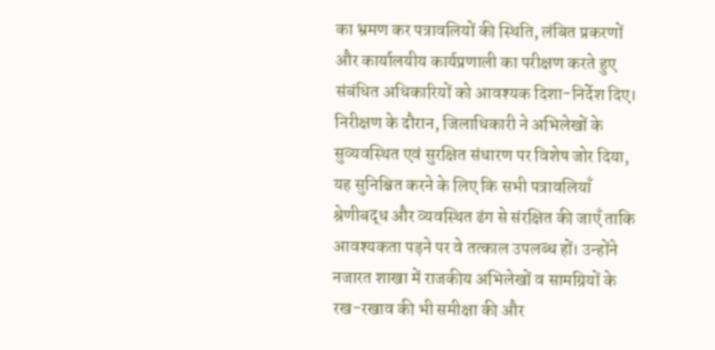का भ्रमण कर पत्रावलियों की स्थिति, लंबित प्रकरणों और कार्यालयीय कार्यप्रणाली का परीक्षण करते हुए संबंधित अधिकारियों को आवश्यक दिशा-निर्देश दिए। निरीक्षण के दौरान, जिलाधिकारी ने अभिलेखों के सुव्यवस्थित एवं सुरक्षित संधारण पर विशेष जोर दिया, यह सुनिश्चित करने के लिए कि सभी पत्रावलियाँ श्रेणीबद्ध और व्यवस्थित ढंग से संरक्षित की जाएँ ताकि आवश्यकता पड़ने पर वे तत्काल उपलब्ध हों। उन्होंने नजारत शाखा में राजकीय अभिलेखों व सामग्रियों के रख-रखाव की भी समीक्षा की और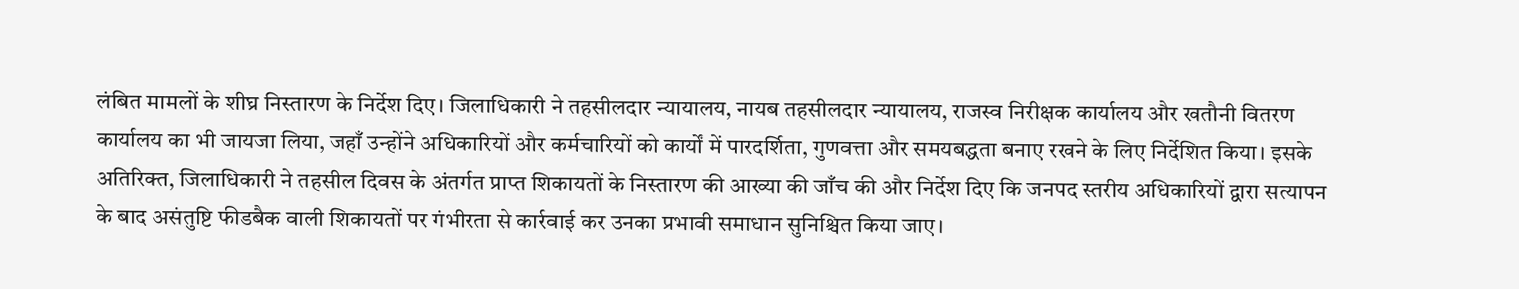लंबित मामलों के शीघ्र निस्तारण के निर्देश दिए। जिलाधिकारी ने तहसीलदार न्यायालय, नायब तहसीलदार न्यायालय, राजस्व निरीक्षक कार्यालय और खतौनी वितरण कार्यालय का भी जायजा लिया, जहाँ उन्होंने अधिकारियों और कर्मचारियों को कार्यों में पारदर्शिता, गुणवत्ता और समयबद्धता बनाए रखने के लिए निर्देशित किया। इसके अतिरिक्त, जिलाधिकारी ने तहसील दिवस के अंतर्गत प्राप्त शिकायतों के निस्तारण की आख्या की जाँच की और निर्देश दिए कि जनपद स्तरीय अधिकारियों द्वारा सत्यापन के बाद असंतुष्टि फीडबैक वाली शिकायतों पर गंभीरता से कार्रवाई कर उनका प्रभावी समाधान सुनिश्चित किया जाए।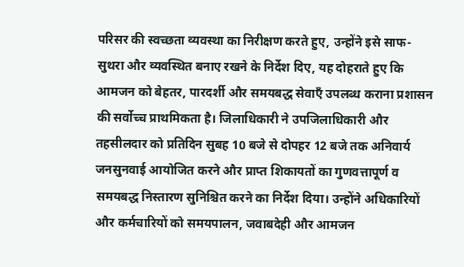परिसर की स्वच्छता व्यवस्था का निरीक्षण करते हुए, उन्होंने इसे साफ-सुथरा और व्यवस्थित बनाए रखने के निर्देश दिए, यह दोहराते हुए कि आमजन को बेहतर, पारदर्शी और समयबद्ध सेवाएँ उपलब्ध कराना प्रशासन की सर्वोच्च प्राथमिकता है। जिलाधिकारी ने उपजिलाधिकारी और तहसीलदार को प्रतिदिन सुबह 10 बजे से दोपहर 12 बजे तक अनिवार्य जनसुनवाई आयोजित करने और प्राप्त शिकायतों का गुणवत्तापूर्ण व समयबद्ध निस्तारण सुनिश्चित करने का निर्देश दिया। उन्होंने अधिकारियों और कर्मचारियों को समयपालन, जवाबदेही और आमजन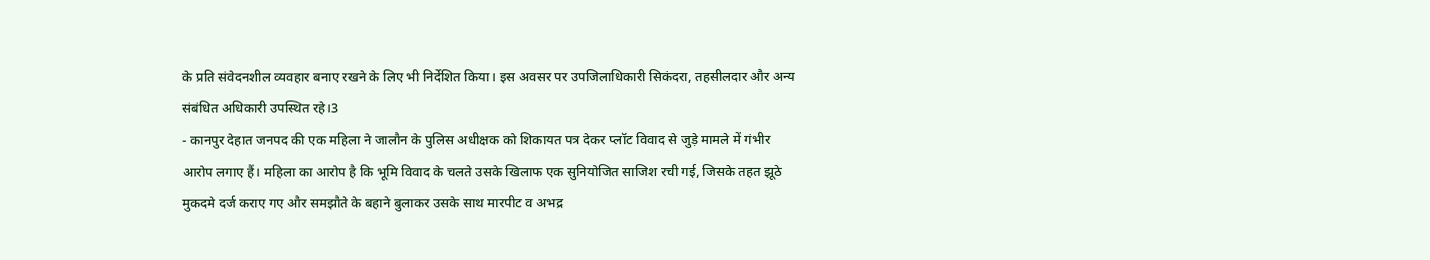के प्रति संवेदनशील व्यवहार बनाए रखने के लिए भी निर्देशित किया। इस अवसर पर उपजिलाधिकारी सिकंदरा, तहसीलदार और अन्य संबंधित अधिकारी उपस्थित रहे।3
- कानपुर देहात जनपद की एक महिला ने जालौन के पुलिस अधीक्षक को शिकायत पत्र देकर प्लॉट विवाद से जुड़े मामले में गंभीर आरोप लगाए हैं। महिला का आरोप है कि भूमि विवाद के चलते उसके खिलाफ एक सुनियोजित साजिश रची गई, जिसके तहत झूठे मुकदमे दर्ज कराए गए और समझौते के बहाने बुलाकर उसके साथ मारपीट व अभद्र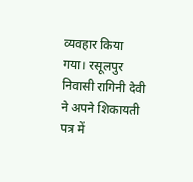व्यवहार किया गया। रसूलपुर निवासी रागिनी देवी ने अपने शिकायती पत्र में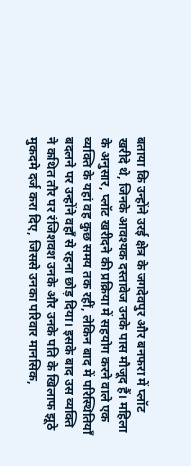बताया कि उन्होंने उरई क्षेत्र के जगदेवपुर और बनफरा में प्लॉट खरीदे थे, जिनके आवश्यक दस्तावेज उनके पास मौजूद हैं। महिला के अनुसार, प्लॉट खरीदने की प्रक्रिया में सहयोग करने वाले एक व्यक्ति के यहां वह कुछ समय तक रहीं, लेकिन बाद में परिस्थितियाँ बदलने पर उन्होंने वहाँ से रहना छोड़ दिया। इसके बाद उस व्यक्ति ने कथित तौर पर रंजिशवश उनके और उनके पति के खिलाफ झूठे मुकदमे दर्ज करा दिए, जिससे उनका परिवार मानसिक,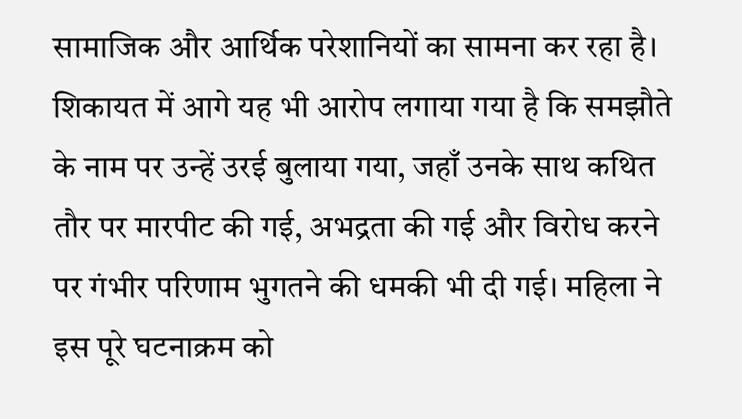सामाजिक और आर्थिक परेशानियों का सामना कर रहा है। शिकायत में आगे यह भी आरोप लगाया गया है कि समझौते के नाम पर उन्हें उरई बुलाया गया, जहाँ उनके साथ कथित तौर पर मारपीट की गई, अभद्रता की गई और विरोध करने पर गंभीर परिणाम भुगतने की धमकी भी दी गई। महिला ने इस पूरे घटनाक्रम को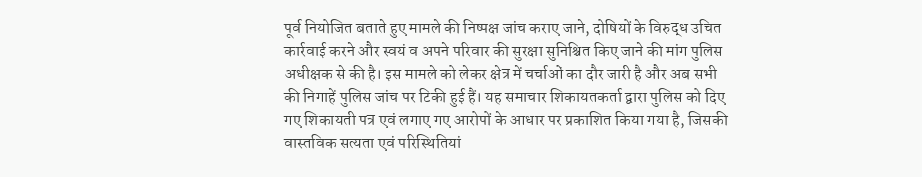पूर्व नियोजित बताते हुए मामले की निष्पक्ष जांच कराए जाने, दोषियों के विरुद्ध उचित कार्रवाई करने और स्वयं व अपने परिवार की सुरक्षा सुनिश्चित किए जाने की मांग पुलिस अधीक्षक से की है। इस मामले को लेकर क्षेत्र में चर्चाओं का दौर जारी है और अब सभी की निगाहें पुलिस जांच पर टिकी हुई हैं। यह समाचार शिकायतकर्ता द्वारा पुलिस को दिए गए शिकायती पत्र एवं लगाए गए आरोपों के आधार पर प्रकाशित किया गया है, जिसकी वास्तविक सत्यता एवं परिस्थितियां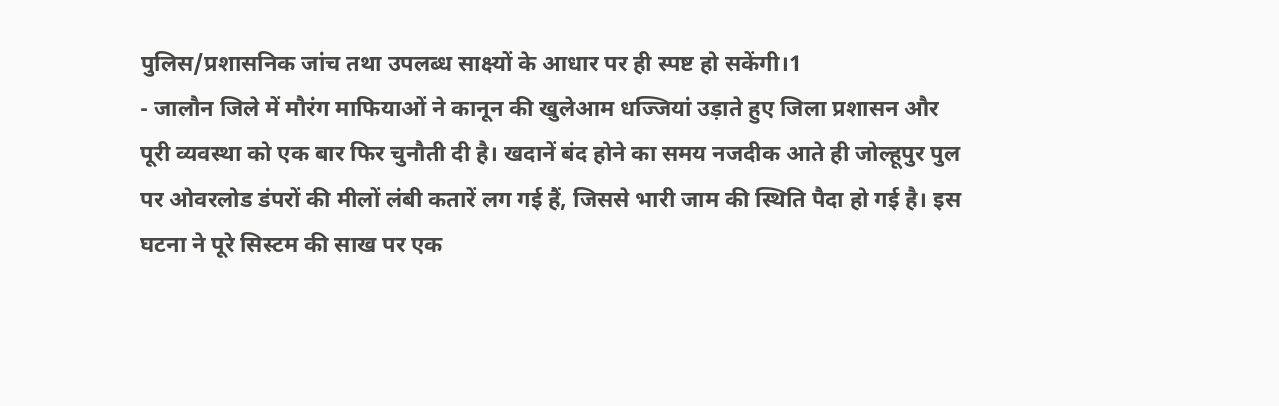पुलिस/प्रशासनिक जांच तथा उपलब्ध साक्ष्यों के आधार पर ही स्पष्ट हो सकेंगी।1
- जालौन जिले में मौरंग माफियाओं ने कानून की खुलेआम धज्जियां उड़ाते हुए जिला प्रशासन और पूरी व्यवस्था को एक बार फिर चुनौती दी है। खदानें बंद होने का समय नजदीक आते ही जोल्हूपुर पुल पर ओवरलोड डंपरों की मीलों लंबी कतारें लग गई हैं, जिससे भारी जाम की स्थिति पैदा हो गई है। इस घटना ने पूरे सिस्टम की साख पर एक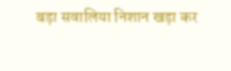बड़ा सवालिया निशान खड़ा कर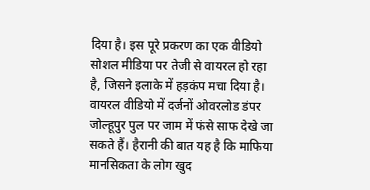दिया है। इस पूरे प्रकरण का एक वीडियो सोशल मीडिया पर तेजी से वायरल हो रहा है, जिसने इलाके में हड़कंप मचा दिया है। वायरल वीडियो में दर्जनों ओवरलोड डंपर जोल्हूपुर पुल पर जाम में फंसे साफ देखे जा सकते हैं। हैरानी की बात यह है कि माफिया मानसिकता के लोग खुद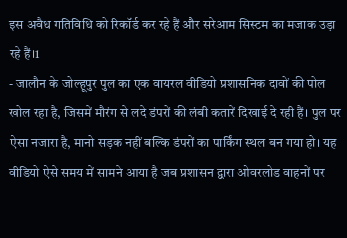इस अवैध गतिविधि को रिकॉर्ड कर रहे हैं और सरेआम सिस्टम का मजाक उड़ा रहे हैं।1
- जालौन के जोल्हूपुर पुल का एक वायरल वीडियो प्रशासनिक दावों की पोल खोल रहा है, जिसमें मौरंग से लदे डंपरों की लंबी कतारें दिखाई दे रही हैं। पुल पर ऐसा नजारा है, मानो सड़क नहीं बल्कि डंपरों का पार्किंग स्थल बन गया हो। यह वीडियो ऐसे समय में सामने आया है जब प्रशासन द्वारा ओवरलोड वाहनों पर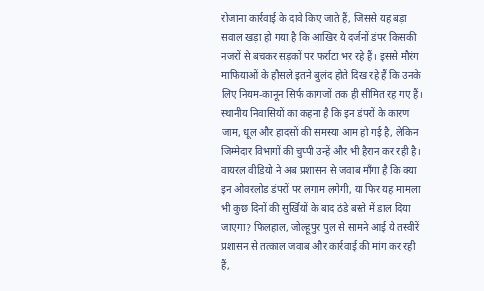रोजाना कार्रवाई के दावे किए जाते हैं, जिससे यह बड़ा सवाल खड़ा हो गया है कि आखिर ये दर्जनों डंपर किसकी नजरों से बचकर सड़कों पर फर्राटा भर रहे हैं। इससे मौरंग माफियाओं के हौसले इतने बुलंद होते दिख रहे हैं कि उनके लिए नियम-कानून सिर्फ कागजों तक ही सीमित रह गए हैं। स्थानीय निवासियों का कहना है कि इन डंपरों के कारण जाम, धूल और हादसों की समस्या आम हो गई है, लेकिन जिम्मेदार विभागों की चुप्पी उन्हें और भी हैरान कर रही है। वायरल वीडियो ने अब प्रशासन से जवाब माँगा है कि क्या इन ओवरलोड डंपरों पर लगाम लगेगी, या फिर यह मामला भी कुछ दिनों की सुर्खियों के बाद ठंडे बस्ते में डाल दिया जाएगा? फिलहाल, जोल्हूपुर पुल से सामने आई ये तस्वीरें प्रशासन से तत्काल जवाब और कार्रवाई की मांग कर रही हैं,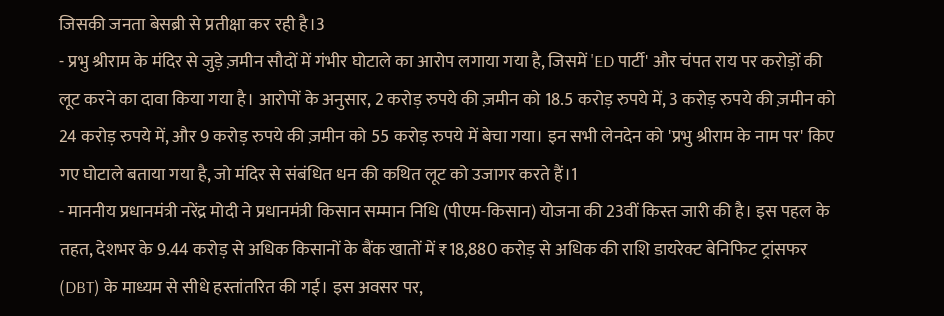जिसकी जनता बेसब्री से प्रतीक्षा कर रही है।3
- प्रभु श्रीराम के मंदिर से जुड़े ज़मीन सौदों में गंभीर घोटाले का आरोप लगाया गया है, जिसमें 'ED पार्टी' और चंपत राय पर करोड़ों की लूट करने का दावा किया गया है। आरोपों के अनुसार, 2 करोड़ रुपये की ज़मीन को 18.5 करोड़ रुपये में, 3 करोड़ रुपये की ज़मीन को 24 करोड़ रुपये में, और 9 करोड़ रुपये की ज़मीन को 55 करोड़ रुपये में बेचा गया। इन सभी लेनदेन को 'प्रभु श्रीराम के नाम पर' किए गए घोटाले बताया गया है, जो मंदिर से संबंधित धन की कथित लूट को उजागर करते हैं।1
- माननीय प्रधानमंत्री नरेंद्र मोदी ने प्रधानमंत्री किसान सम्मान निधि (पीएम-किसान) योजना की 23वीं किस्त जारी की है। इस पहल के तहत, देशभर के 9.44 करोड़ से अधिक किसानों के बैंक खातों में ₹18,880 करोड़ से अधिक की राशि डायरेक्ट बेनिफिट ट्रांसफर (DBT) के माध्यम से सीधे हस्तांतरित की गई। इस अवसर पर,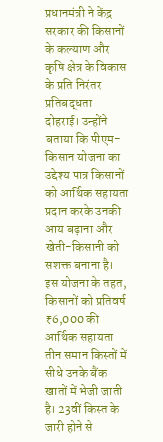प्रधानमंत्री ने केंद्र सरकार की किसानों के कल्याण और कृषि क्षेत्र के विकास के प्रति निरंतर प्रतिबद्धता दोहराई। उन्होंने बताया कि पीएम-किसान योजना का उद्देश्य पात्र किसानों को आर्थिक सहायता प्रदान करके उनकी आय बढ़ाना और खेती-किसानी को सशक्त बनाना है। इस योजना के तहत, किसानों को प्रतिवर्ष ₹6,000 की आर्थिक सहायता तीन समान किस्तों में सीधे उनके बैंक खातों में भेजी जाती है। 23वीं किस्त के जारी होने से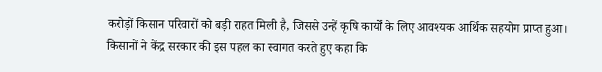करोड़ों किसान परिवारों को बड़ी राहत मिली है, जिससे उन्हें कृषि कार्यों के लिए आवश्यक आर्थिक सहयोग प्राप्त हुआ। किसानों ने केंद्र सरकार की इस पहल का स्वागत करते हुए कहा कि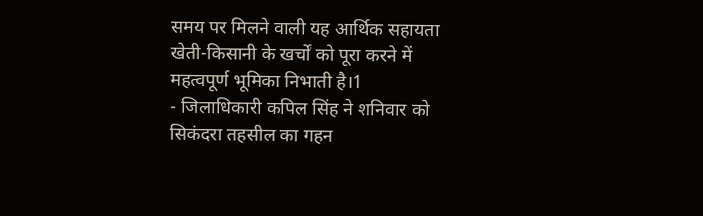समय पर मिलने वाली यह आर्थिक सहायता खेती-किसानी के खर्चों को पूरा करने में महत्वपूर्ण भूमिका निभाती है।1
- जिलाधिकारी कपिल सिंह ने शनिवार को सिकंदरा तहसील का गहन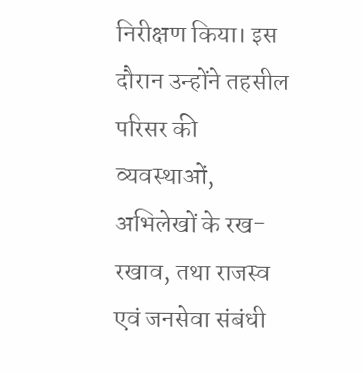निरीक्षण किया। इस दौरान उन्होंने तहसील परिसर की व्यवस्थाओं, अभिलेखों के रख-रखाव, तथा राजस्व एवं जनसेवा संबंधी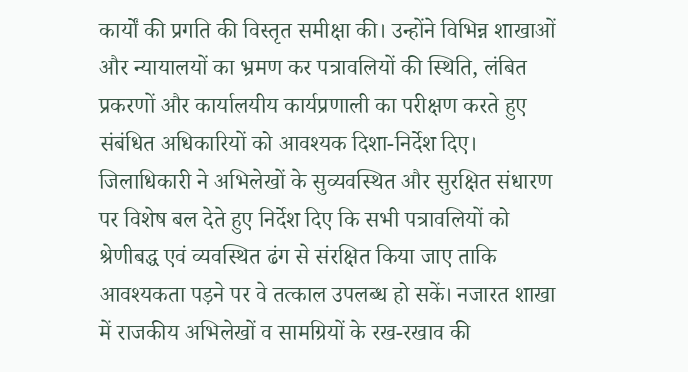कार्यों की प्रगति की विस्तृत समीक्षा की। उन्होंने विभिन्न शाखाओं और न्यायालयों का भ्रमण कर पत्रावलियों की स्थिति, लंबित प्रकरणों और कार्यालयीय कार्यप्रणाली का परीक्षण करते हुए संबंधित अधिकारियों को आवश्यक दिशा-निर्देश दिए। जिलाधिकारी ने अभिलेखों के सुव्यवस्थित और सुरक्षित संधारण पर विशेष बल देते हुए निर्देश दिए कि सभी पत्रावलियों को श्रेणीबद्ध एवं व्यवस्थित ढंग से संरक्षित किया जाए ताकि आवश्यकता पड़ने पर वे तत्काल उपलब्ध हो सकें। नजारत शाखा में राजकीय अभिलेखों व सामग्रियों के रख-रखाव की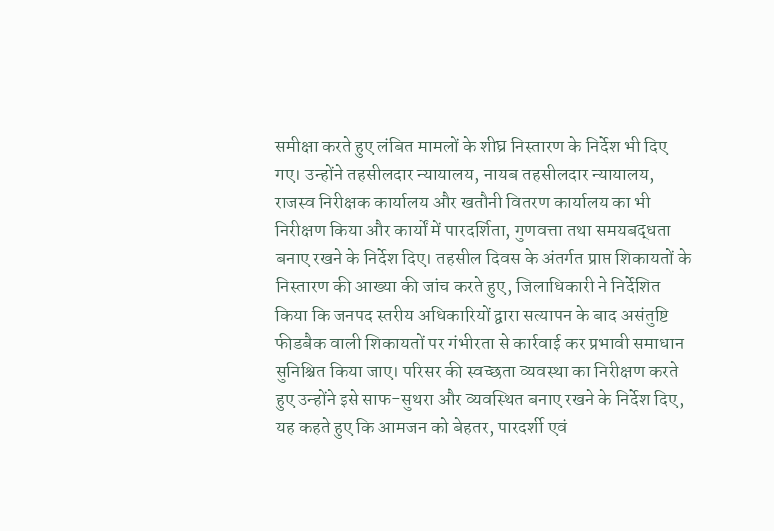समीक्षा करते हुए लंबित मामलों के शीघ्र निस्तारण के निर्देश भी दिए गए। उन्होंने तहसीलदार न्यायालय, नायब तहसीलदार न्यायालय, राजस्व निरीक्षक कार्यालय और खतौनी वितरण कार्यालय का भी निरीक्षण किया और कार्यों में पारदर्शिता, गुणवत्ता तथा समयबद्धता बनाए रखने के निर्देश दिए। तहसील दिवस के अंतर्गत प्राप्त शिकायतों के निस्तारण की आख्या की जांच करते हुए, जिलाधिकारी ने निर्देशित किया कि जनपद स्तरीय अधिकारियों द्वारा सत्यापन के बाद असंतुष्टि फीडबैक वाली शिकायतों पर गंभीरता से कार्रवाई कर प्रभावी समाधान सुनिश्चित किया जाए। परिसर की स्वच्छता व्यवस्था का निरीक्षण करते हुए उन्होंने इसे साफ-सुथरा और व्यवस्थित बनाए रखने के निर्देश दिए, यह कहते हुए कि आमजन को बेहतर, पारदर्शी एवं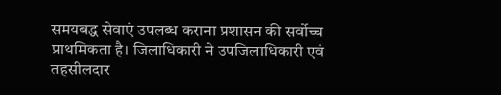समयबद्ध सेवाएं उपलब्ध कराना प्रशासन की सर्वोच्च प्राथमिकता है। जिलाधिकारी ने उपजिलाधिकारी एवं तहसीलदार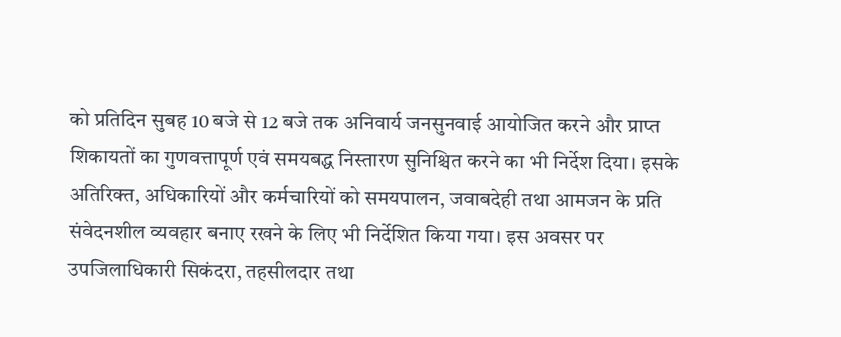को प्रतिदिन सुबह 10 बजे से 12 बजे तक अनिवार्य जनसुनवाई आयोजित करने और प्राप्त शिकायतों का गुणवत्तापूर्ण एवं समयबद्ध निस्तारण सुनिश्चित करने का भी निर्देश दिया। इसके अतिरिक्त, अधिकारियों और कर्मचारियों को समयपालन, जवाबदेही तथा आमजन के प्रति संवेदनशील व्यवहार बनाए रखने के लिए भी निर्देशित किया गया। इस अवसर पर उपजिलाधिकारी सिकंदरा, तहसीलदार तथा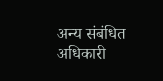अन्य संबंधित अधिकारी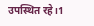उपस्थित रहे।1